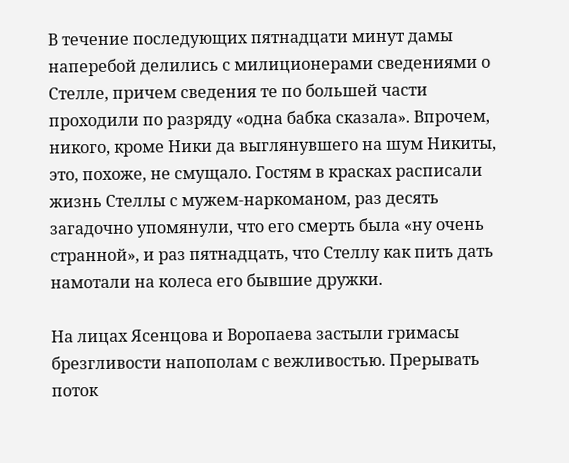В течение последующих пятнадцати минут дамы наперебой делились с милиционерами сведениями о Стелле, причем сведения те по большей части проходили по разряду «одна бабка сказала». Впрочем, никого, кроме Ники да выглянувшего на шум Никиты, это, похоже, не смущало. Гостям в красках расписали жизнь Стеллы с мужем-наркоманом, раз десять загадочно упомянули, что его смерть была «ну очень странной», и раз пятнадцать, что Стеллу как пить дать намотали на колеса его бывшие дружки.

На лицах Ясенцова и Воропаева застыли гримасы брезгливости напополам с вежливостью. Прерывать поток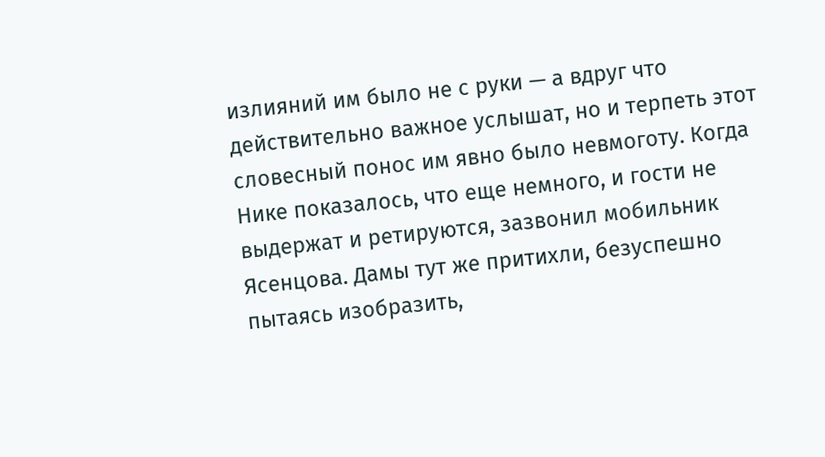излияний им было не с руки — а вдруг что действительно важное услышат, но и терпеть этот словесный понос им явно было невмоготу. Когда Нике показалось, что еще немного, и гости не выдержат и ретируются, зазвонил мобильник Ясенцова. Дамы тут же притихли, безуспешно пытаясь изобразить,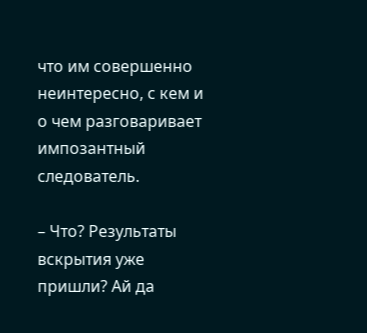что им совершенно неинтересно, с кем и о чем разговаривает импозантный следователь.

– Что? Результаты вскрытия уже пришли? Ай да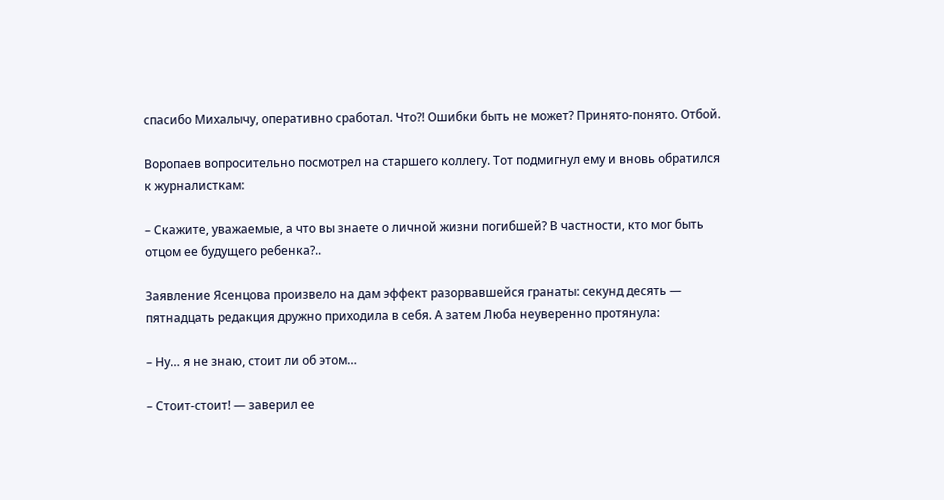спасибо Михалычу, оперативно сработал. Что?! Ошибки быть не может? Принято-понято. Отбой.

Воропаев вопросительно посмотрел на старшего коллегу. Тот подмигнул ему и вновь обратился к журналисткам:

– Скажите, уважаемые, а что вы знаете о личной жизни погибшей? В частности, кто мог быть отцом ее будущего ребенка?..

Заявление Ясенцова произвело на дам эффект разорвавшейся гранаты: секунд десять — пятнадцать редакция дружно приходила в себя. А затем Люба неуверенно протянула:

– Ну… я не знаю, стоит ли об этом…

– Стоит-стоит! — заверил ее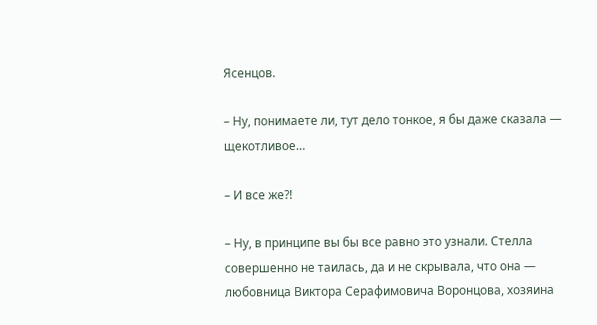Ясенцов.

– Ну, понимаете ли, тут дело тонкое, я бы даже сказала — щекотливое…

– И все же?!

– Ну, в принципе вы бы все равно это узнали. Стелла совершенно не таилась, да и не скрывала, что она — любовница Виктора Серафимовича Воронцова, хозяина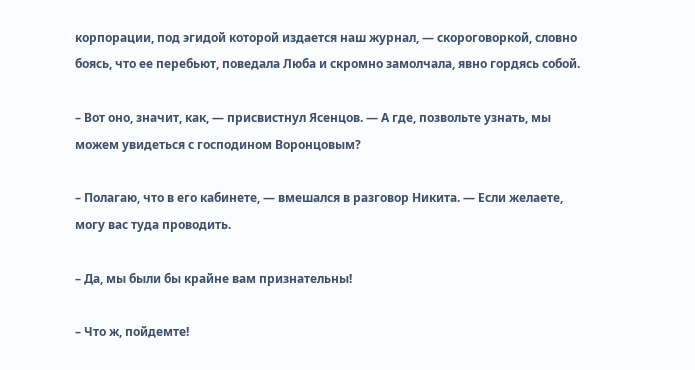корпорации, под эгидой которой издается наш журнал, — скороговоркой, словно боясь, что ее перебьют, поведала Люба и скромно замолчала, явно гордясь собой.

– Вот оно, значит, как, — присвистнул Ясенцов. — А где, позвольте узнать, мы можем увидеться с господином Воронцовым?

– Полагаю, что в его кабинете, — вмешался в разговор Никита. — Если желаете, могу вас туда проводить.

– Да, мы были бы крайне вам признательны!

– Что ж, пойдемте!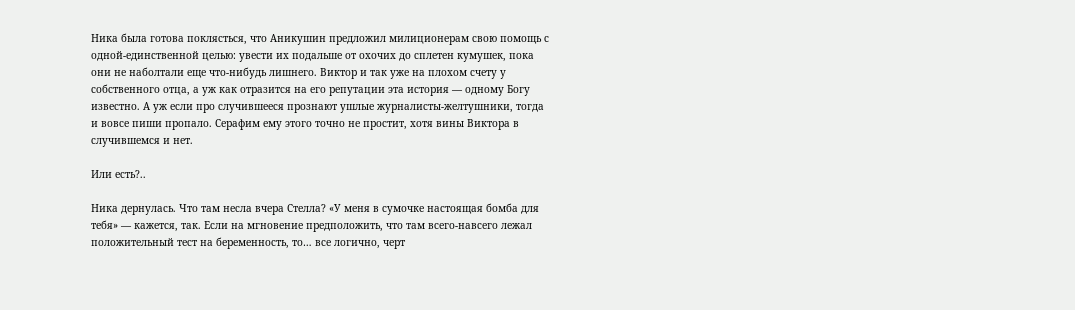Ника была готова поклясться, что Аникушин предложил милиционерам свою помощь с одной-единственной целью: увести их подальше от охочих до сплетен кумушек, пока они не наболтали еще что-нибудь лишнего. Виктор и так уже на плохом счету у собственного отца, а уж как отразится на его репутации эта история — одному Богу известно. А уж если про случившееся прознают ушлые журналисты-желтушники, тогда и вовсе пиши пропало. Серафим ему этого точно не простит, хотя вины Виктора в случившемся и нет.

Или есть?..

Ника дернулась. Что там несла вчера Стелла? «У меня в сумочке настоящая бомба для тебя» — кажется, так. Если на мгновение предположить, что там всего-навсего лежал положительный тест на беременность, то… все логично, черт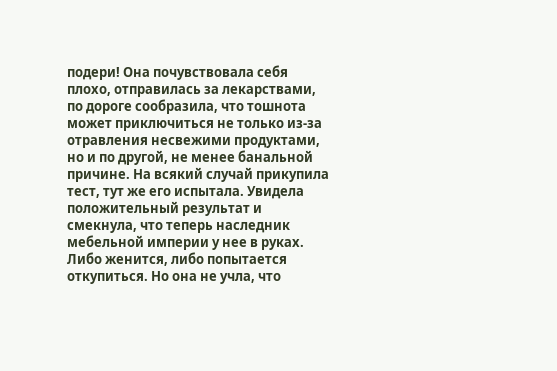подери! Она почувствовала себя плохо, отправилась за лекарствами, по дороге сообразила, что тошнота может приключиться не только из-за отравления несвежими продуктами, но и по другой, не менее банальной причине. На всякий случай прикупила тест, тут же его испытала. Увидела положительный результат и смекнула, что теперь наследник мебельной империи у нее в руках. Либо женится, либо попытается откупиться. Но она не учла, что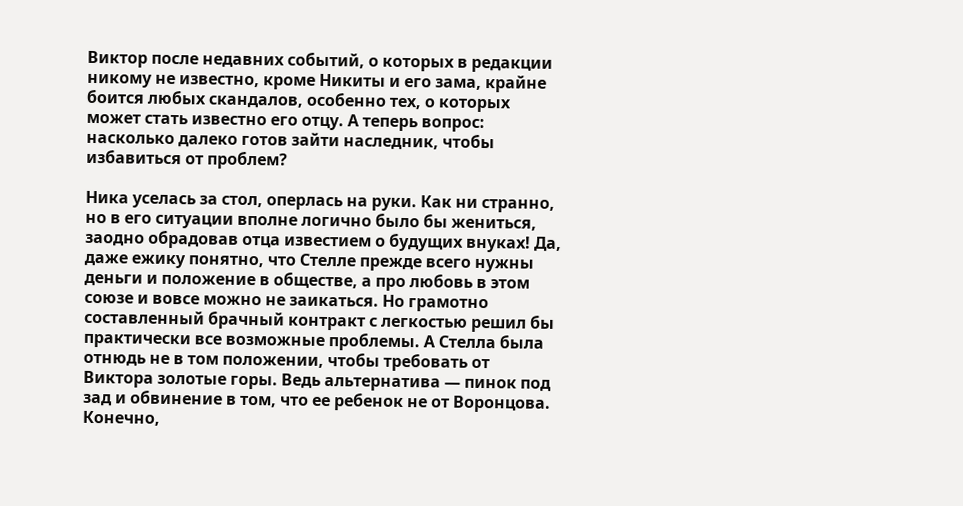Виктор после недавних событий, о которых в редакции никому не известно, кроме Никиты и его зама, крайне боится любых скандалов, особенно тех, о которых может стать известно его отцу. А теперь вопрос: насколько далеко готов зайти наследник, чтобы избавиться от проблем?

Ника уселась за стол, оперлась на руки. Как ни странно, но в его ситуации вполне логично было бы жениться, заодно обрадовав отца известием о будущих внуках! Да, даже ежику понятно, что Стелле прежде всего нужны деньги и положение в обществе, а про любовь в этом союзе и вовсе можно не заикаться. Но грамотно составленный брачный контракт с легкостью решил бы практически все возможные проблемы. А Стелла была отнюдь не в том положении, чтобы требовать от Виктора золотые горы. Ведь альтернатива — пинок под зад и обвинение в том, что ее ребенок не от Воронцова. Конечно,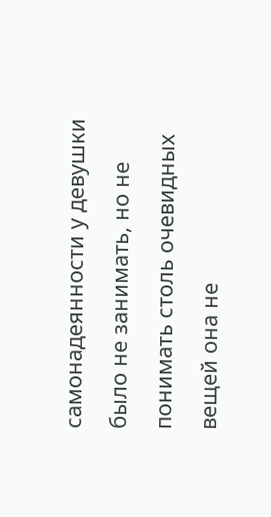самонадеянности у девушки было не занимать, но не понимать столь очевидных вещей она не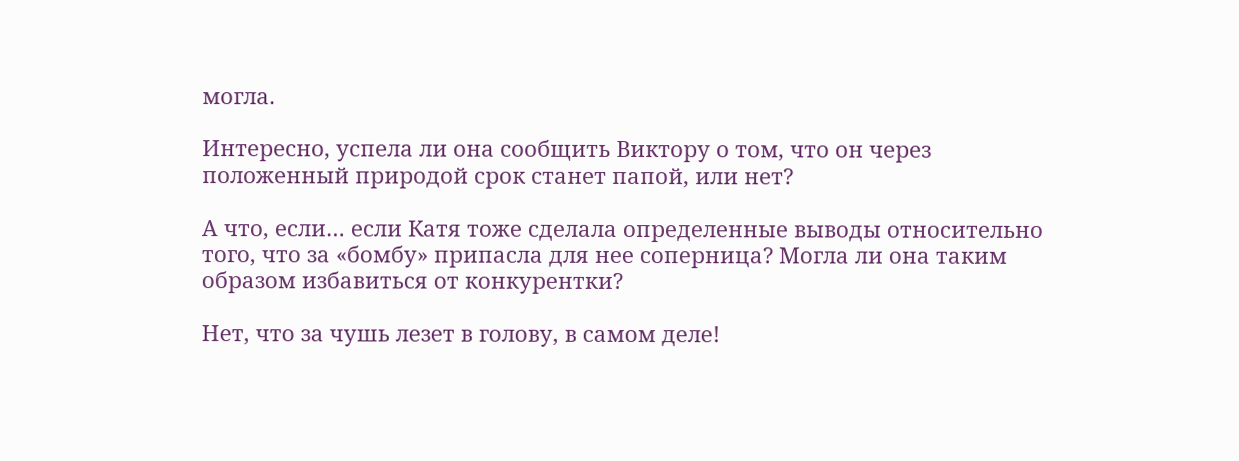могла.

Интересно, успела ли она сообщить Виктору о том, что он через положенный природой срок станет папой, или нет?

А что, если… если Катя тоже сделала определенные выводы относительно того, что за «бомбу» припасла для нее соперница? Могла ли она таким образом избавиться от конкурентки?

Нет, что за чушь лезет в голову, в самом деле!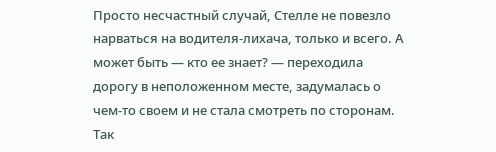Просто несчастный случай, Стелле не повезло нарваться на водителя-лихача, только и всего. А может быть — кто ее знает? — переходила дорогу в неположенном месте, задумалась о чем-то своем и не стала смотреть по сторонам. Так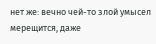нет же: вечно чей-то злой умысел мерещится, даже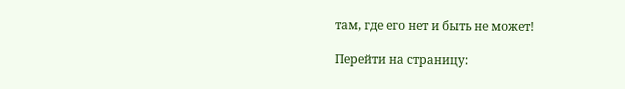там, где его нет и быть не может!

Перейти на страницу: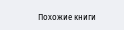Похожие книги